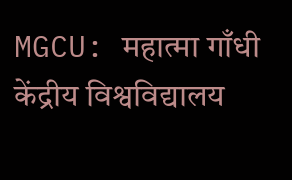MGCU: महात्मा गाँधी केंद्रीय विश्वविद्यालय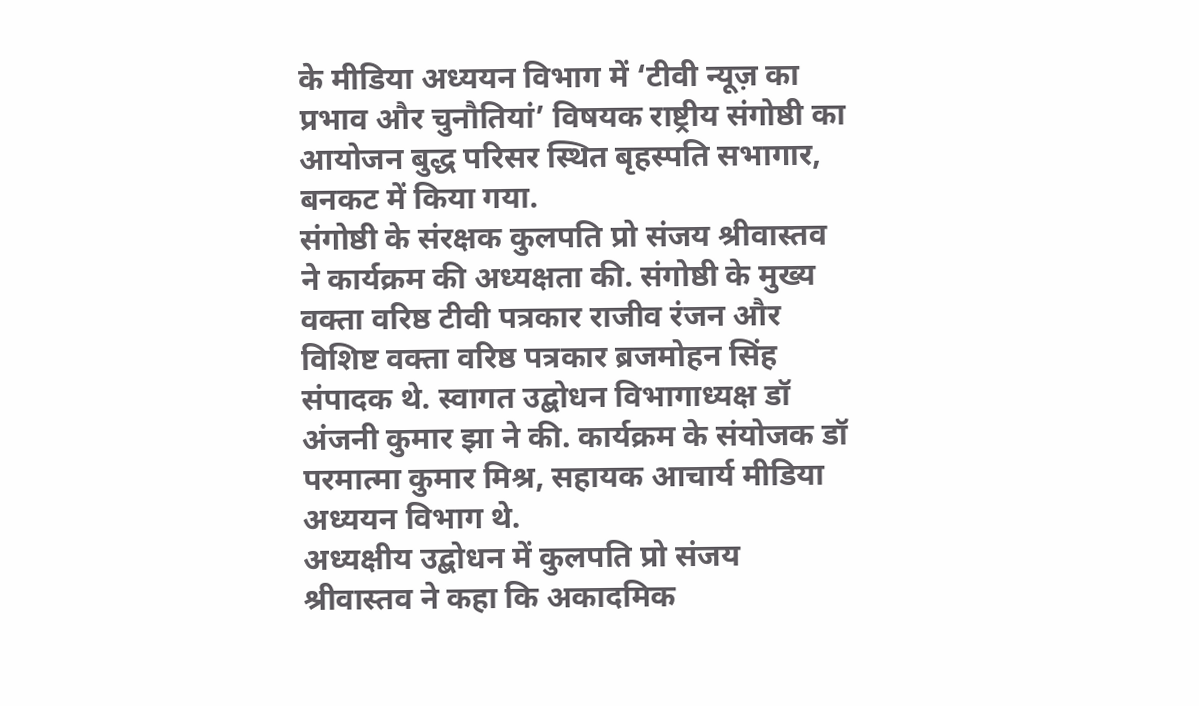के मीडिया अध्ययन विभाग में ‘टीवी न्यूज़ का प्रभाव और चुनौतियां’ विषयक राष्ट्रीय संगोष्ठी का आयोजन बुद्ध परिसर स्थित बृहस्पति सभागार, बनकट में किया गया.
संगोष्ठी के संरक्षक कुलपति प्रो संजय श्रीवास्तव ने कार्यक्रम की अध्यक्षता की. संगोष्ठी के मुख्य वक्ता वरिष्ठ टीवी पत्रकार राजीव रंजन और विशिष्ट वक्ता वरिष्ठ पत्रकार ब्रजमोहन सिंह संपादक थे. स्वागत उद्बोधन विभागाध्यक्ष डॉ अंजनी कुमार झा ने की. कार्यक्रम के संयोजक डॉ परमात्मा कुमार मिश्र, सहायक आचार्य मीडिया अध्ययन विभाग थे.
अध्यक्षीय उद्बोधन में कुलपति प्रो संजय श्रीवास्तव ने कहा कि अकादमिक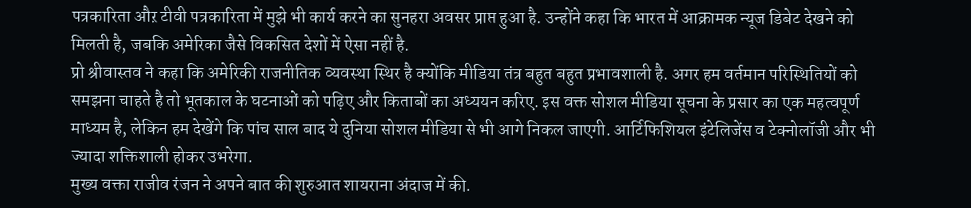पत्रकारिता औऱ टीवी पत्रकारिता में मुझे भी कार्य करने का सुनहरा अवसर प्राप्त हुआ है. उन्होंने कहा कि भारत में आक्रामक न्यूज डिबेट देखने को मिलती है, जबकि अमेरिका जैसे विकसित देशों में ऐसा नहीं है.
प्रो श्रीवास्तव ने कहा कि अमेरिकी राजनीतिक व्यवस्था स्थिर है क्योंकि मीडिया तंत्र बहुत बहुत प्रभावशाली है. अगर हम वर्तमान परिस्थितियों को समझना चाहते है तो भूतकाल के घटनाओं को पढ़िए और किताबों का अध्ययन करिए. इस वक्त सोशल मीडिया सूचना के प्रसार का एक महत्वपूर्ण माध्यम है, लेकिन हम देखेंगे कि पांच साल बाद ये दुनिया सोशल मीडिया से भी आगे निकल जाएगी. आर्टिफिशियल इंटेलिजेंस व टेक्नोलॉजी और भी ज्यादा शक्तिशाली होकर उभरेगा.
मुख्य वक्ता राजीव रंजन ने अपने बात की शुरुआत शायराना अंदाज में की.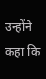उन्होंने कहा कि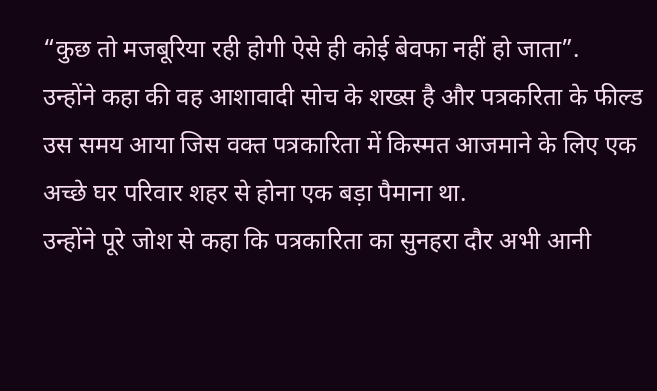“कुछ तो मजबूरिया रही होगी ऐसे ही कोई बेवफा नहीं हो जाता”.
उन्होंने कहा की वह आशावादी सोच के शख्स है और पत्रकरिता के फील्ड उस समय आया जिस वक्त पत्रकारिता में किस्मत आजमाने के लिए एक अच्छे घर परिवार शहर से होना एक बड़ा पैमाना था.
उन्होंने पूरे जोश से कहा कि पत्रकारिता का सुनहरा दौर अभी आनी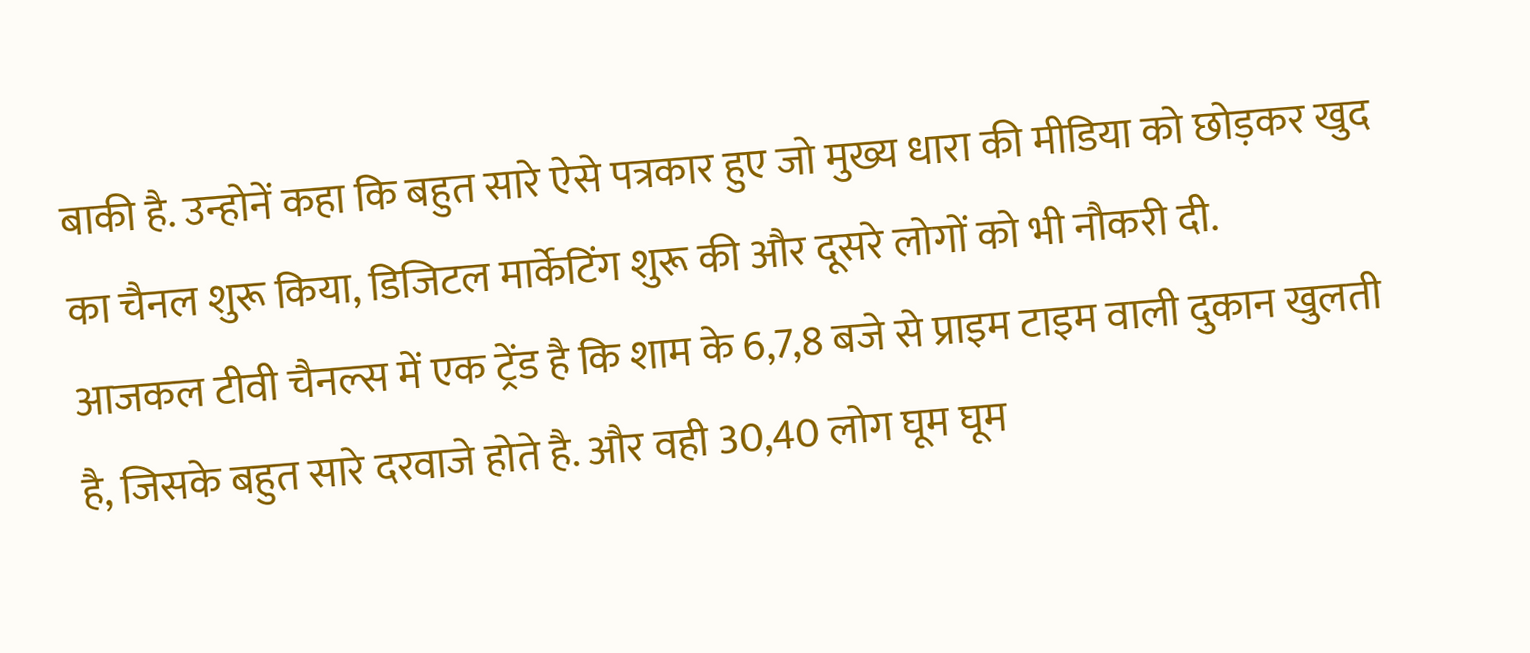बाकी है. उन्होनें कहा कि बहुत सारे ऐसे पत्रकार हुए जो मुख्य धारा की मीडिया को छोड़कर खुद का चैनल शुरू किया, डिजिटल मार्केटिंग शुरू की और दूसरे लोगों को भी नौकरी दी.
आजकल टीवी चैनल्स में एक ट्रेंड है कि शाम के 6,7,8 बजे से प्राइम टाइम वाली दुकान खुलती है, जिसके बहुत सारे दरवाजे होते है. और वही 30,40 लोग घूम घूम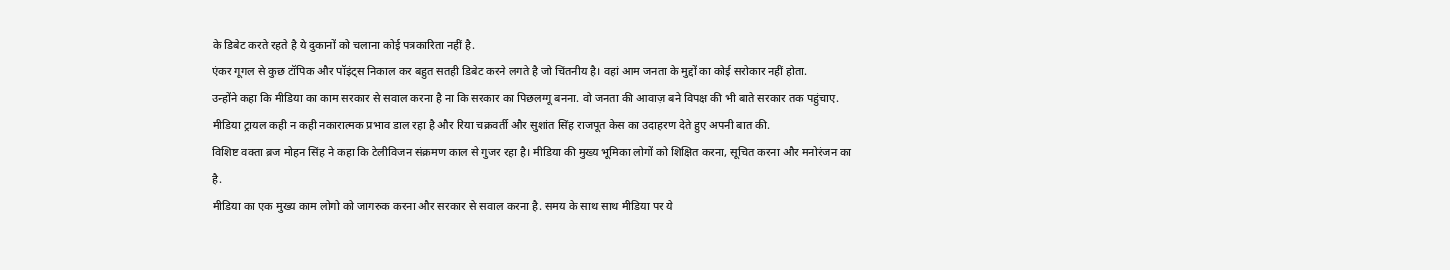के डिबेट करते रहते है ये दुकानों को चलाना कोई पत्रकारिता नहीं है.
एंकर गूगल से कुछ टॉपिक और पॉइंट्स निकाल कर बहुत सतही डिबेट करने लगते है जो चिंतनीय है। वहां आम जनता के मुद्दों का कोई सरोकार नहीं होता.
उन्होंने कहा कि मीडिया का काम सरकार से सवाल करना है ना कि सरकार का पिछलग्गू बनना. वो जनता की आवाज़ बने विपक्ष की भी बाते सरकार तक पहुंचाए. मीडिया ट्रायल कही न कही नकारात्मक प्रभाव डाल रहा है और रिया चक्रवर्ती और सुशांत सिंह राजपूत केस का उदाहरण देते हुए अपनी बात की.
विशिष्ट वक्ता ब्रज मोहन सिंह ने कहा कि टेलीविजन संक्रमण काल से गुजर रहा है। मीडिया की मुख्य भूमिका लोगों को शिक्षित करना, सूचित करना और मनोरंजन का है.
मीडिया का एक मुख्य काम लोगो को जागरुक करना और सरकार से सवाल करना है. समय के साथ साथ मीडिया पर ये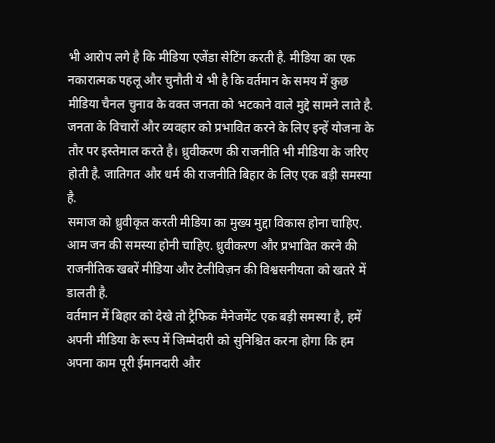भी आरोप लगे है कि मीडिया एजेंडा सेटिंग करती है. मीडिया का एक नकारात्मक पहलू और चुनौती ये भी है कि वर्तमान के समय में कुछ मीडिया चैनल चुनाव के वक्त जनता को भटकाने वाले मुद्दे सामने लाते है.
जनता के विचारों और व्यवहार को प्रभावित करने के लिए इन्हें योजना के तौर पर इस्तेमाल करते है। ध्रुवीकरण की राजनीति भी मीडिया के जरिए होती है. जातिगत और धर्म की राजनीति बिहार के लिए एक बड़ी समस्या है.
समाज को ध्रुवीकृत करती मीडिया का मुख्य मुद्दा विकास होना चाहिए. आम जन की समस्या होनी चाहिए. ध्रुवीकरण और प्रभावित करने की राजनीतिक खबरें मीडिया और टेलीविज़न की विश्वसनीयता को खतरे में डालती है.
वर्तमान में बिहार को देखे तो ट्रैफिक मैनेजमेंट एक बड़ी समस्या है, हमें अपनी मीडिया के रूप में जिम्मेदारी को सुनिश्चित करना होगा कि हम अपना काम पूरी ईमानदारी और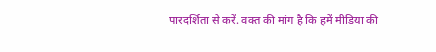पारदर्शिता से करें. वक्त की मांग है कि हमें मीडिया की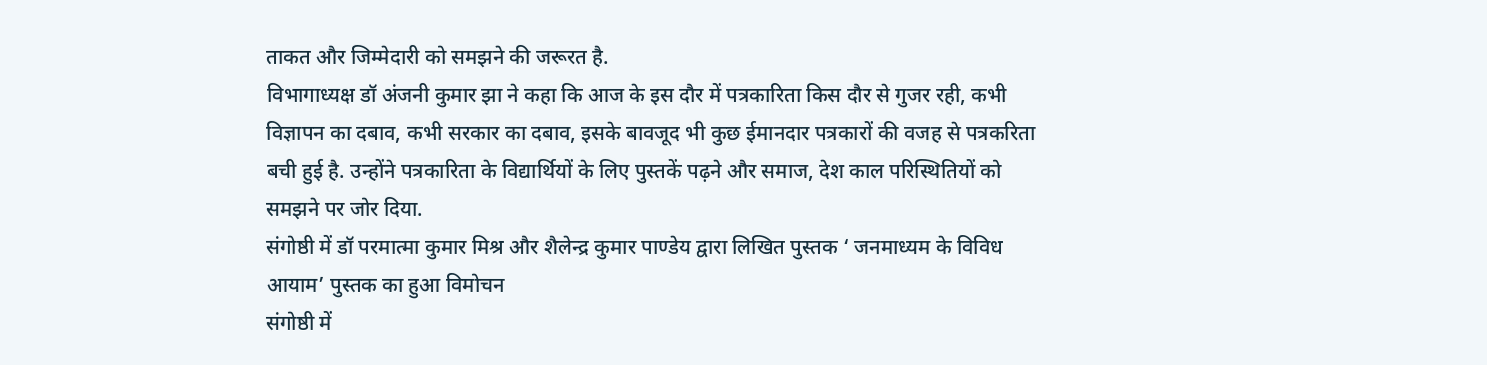ताकत और जिम्मेदारी को समझने की जरूरत है.
विभागाध्यक्ष डॉ अंजनी कुमार झा ने कहा कि आज के इस दौर में पत्रकारिता किस दौर से गुजर रही, कभी विज्ञापन का दबाव, कभी सरकार का दबाव, इसके बावजूद भी कुछ ईमानदार पत्रकारों की वजह से पत्रकरिता बची हुई है. उन्होंने पत्रकारिता के विद्यार्थियों के लिए पुस्तकें पढ़ने और समाज, देश काल परिस्थितियों को समझने पर जोर दिया.
संगोष्ठी में डॉ परमात्मा कुमार मिश्र और शैलेन्द्र कुमार पाण्डेय द्वारा लिखित पुस्तक ‘ जनमाध्यम के विविध आयाम’ पुस्तक का हुआ विमोचन
संगोष्ठी में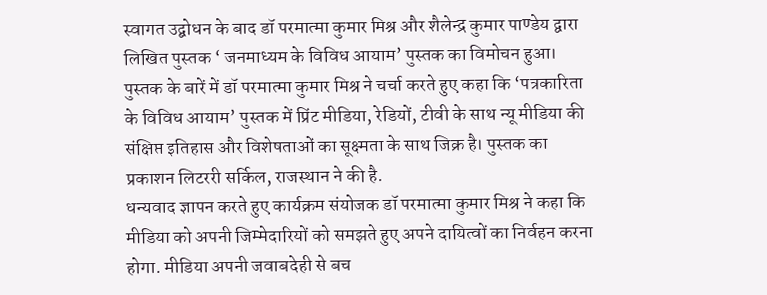स्वागत उद्बोधन के बाद डॉ परमात्मा कुमार मिश्र और शैलेन्द्र कुमार पाण्डेय द्वारा लिखित पुस्तक ‘ जनमाध्यम के विविध आयाम’ पुस्तक का विमोचन हुआ। पुस्तक के बारें में डॉ परमात्मा कुमार मिश्र ने चर्चा करते हुए कहा कि ‘पत्रकारिता के विविध आयाम’ पुस्तक में प्रिंट मीडिया, रेडियों, टीवी के साथ न्यू मीडिया की संक्षिप्त इतिहास और विशेषताओं का सूक्ष्मता के साथ जिक्र है। पुस्तक का प्रकाशन लिटररी सर्किल, राजस्थान ने की है.
धन्यवाद ज्ञापन करते हुए कार्यक्रम संयोजक डॉ परमात्मा कुमार मिश्र ने कहा कि मीडिया को अपनी जिम्मेदारियों को समझते हुए अपने दायित्वों का निर्वहन करना होगा. मीडिया अपनी जवाबदेही से बच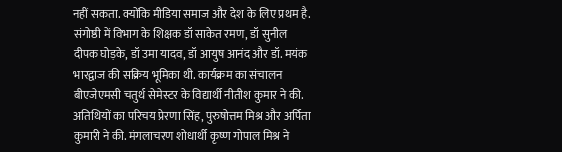नहीं सकता. क्योंकि मीडिया समाज और देश के लिए प्रथम है.
संगोष्ठी में विभाग के शिक्षक डॉ साकेत रमण, डॉ सुनील दीपक घोड़के, डॉ उमा यादव, डॉ आयुष आनंद और डॉ. मयंक भारद्वाज की सक्रिय भूमिका थी. कार्यक्रम का संचालन बीएजेएमसी चतुर्थ सेमेस्टर के विद्यार्थी नीतीश कुमार ने की.
अतिथियों का परिचय प्रेरणा सिंह, पुरुषोत्तम मिश्र और अर्पिता कुमारी ने की. मंगलाचरण शोधार्थी कृष्ण गोपाल मिश्र ने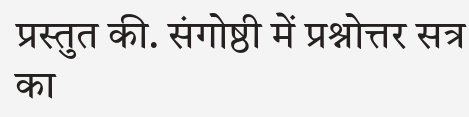प्रस्तुत की. संगोष्ठी में प्रश्नोत्तर सत्र का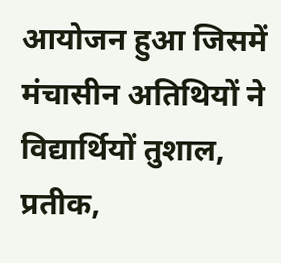आयोजन हुआ जिसमें मंचासीन अतिथियों ने विद्यार्थियों तुशाल, प्रतीक,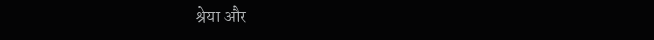श्रेया और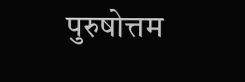पुरुषोत्तम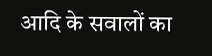आदि के सवालों का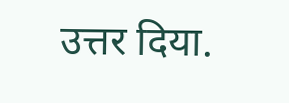उत्तर दिया.